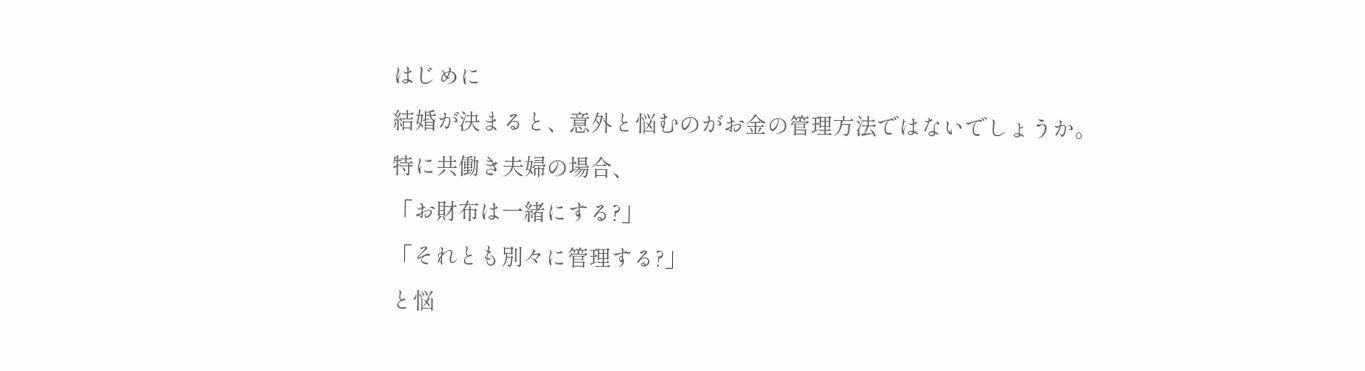はじめに
結婚が決まると、意外と悩むのがお金の管理方法ではないでしょうか。
特に共働き夫婦の場合、
「お財布は一緒にする?」
「それとも別々に管理する?」
と悩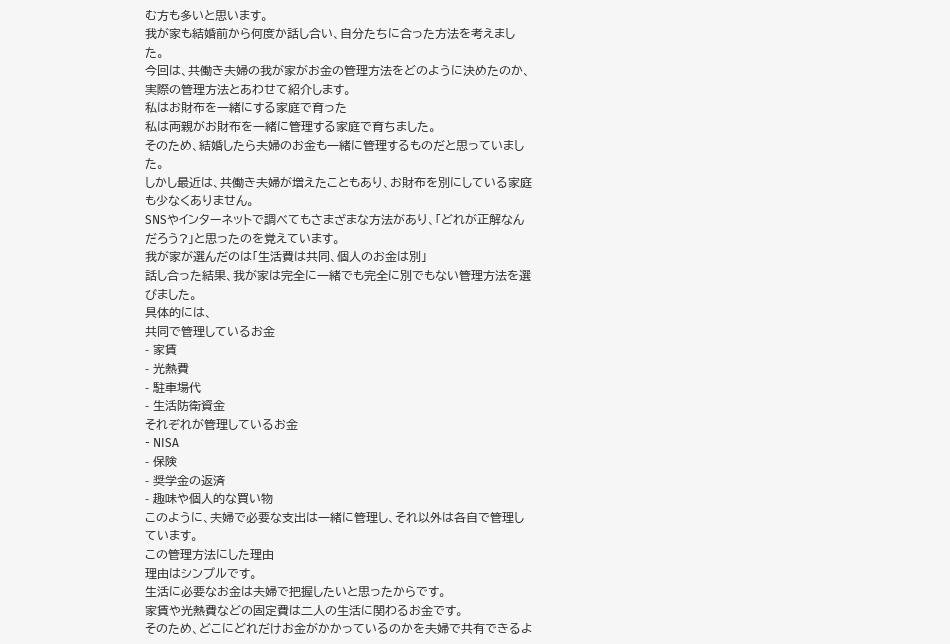む方も多いと思います。
我が家も結婚前から何度か話し合い、自分たちに合った方法を考えました。
今回は、共働き夫婦の我が家がお金の管理方法をどのように決めたのか、実際の管理方法とあわせて紹介します。
私はお財布を一緒にする家庭で育った
私は両親がお財布を一緒に管理する家庭で育ちました。
そのため、結婚したら夫婦のお金も一緒に管理するものだと思っていました。
しかし最近は、共働き夫婦が増えたこともあり、お財布を別にしている家庭も少なくありません。
SNSやインターネットで調べてもさまざまな方法があり、「どれが正解なんだろう?」と思ったのを覚えています。
我が家が選んだのは「生活費は共同、個人のお金は別」
話し合った結果、我が家は完全に一緒でも完全に別でもない管理方法を選びました。
具体的には、
共同で管理しているお金
- 家賃
- 光熱費
- 駐車場代
- 生活防衛資金
それぞれが管理しているお金
- NISA
- 保険
- 奨学金の返済
- 趣味や個人的な買い物
このように、夫婦で必要な支出は一緒に管理し、それ以外は各自で管理しています。
この管理方法にした理由
理由はシンプルです。
生活に必要なお金は夫婦で把握したいと思ったからです。
家賃や光熱費などの固定費は二人の生活に関わるお金です。
そのため、どこにどれだけお金がかかっているのかを夫婦で共有できるよ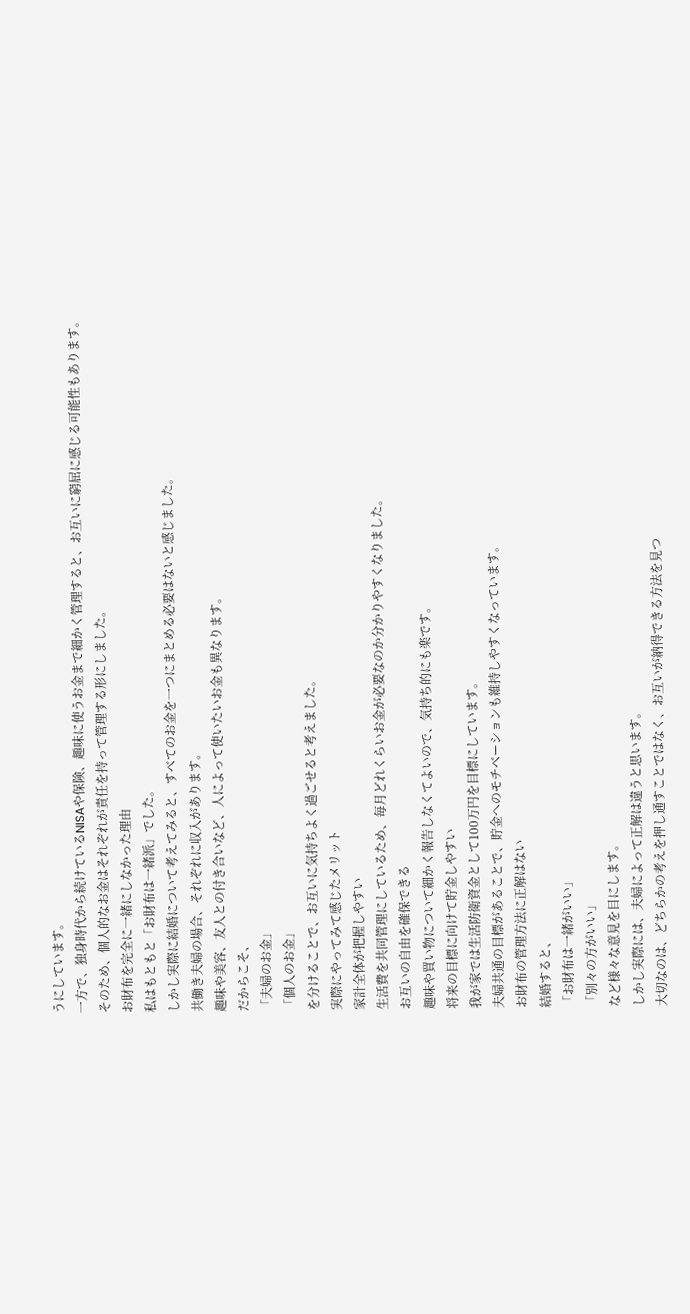うにしています。
一方で、独身時代から続けているNISAや保険、趣味に使うお金まで細かく管理すると、お互いに窮屈に感じる可能性もあります。
そのため、個人的なお金はそれぞれが責任を持って管理する形にしました。
お財布を完全に一緒にしなかった理由
私はもともと「お財布は一緒派」でした。
しかし実際に結婚について考えてみると、すべてのお金を一つにまとめる必要はないと感じました。
共働き夫婦の場合、それぞれに収入があります。
趣味や美容、友人との付き合いなど、人によって使いたいお金も異なります。
だからこそ、
「夫婦のお金」
「個人のお金」
を分けることで、お互いに気持ちよく過ごせると考えました。
実際にやってみて感じたメリット
家計全体が把握しやすい
生活費を共同管理にしているため、毎月どれくらいお金が必要なのか分かりやすくなりました。
お互いの自由を確保できる
趣味や買い物について細かく報告しなくてよいので、気持ち的にも楽です。
将来の目標に向けて貯金しやすい
我が家では生活防衛資金として100万円を目標にしています。
夫婦共通の目標があることで、貯金へのモチベーションも維持しやすくなっています。
お財布の管理方法に正解はない
結婚すると、
「お財布は一緒がいい」
「別々の方がいい」
など様々な意見を目にします。
しかし実際には、夫婦によって正解は違うと思います。
大切なのは、どちらかの考えを押し通すことではなく、お互いが納得できる方法を見つ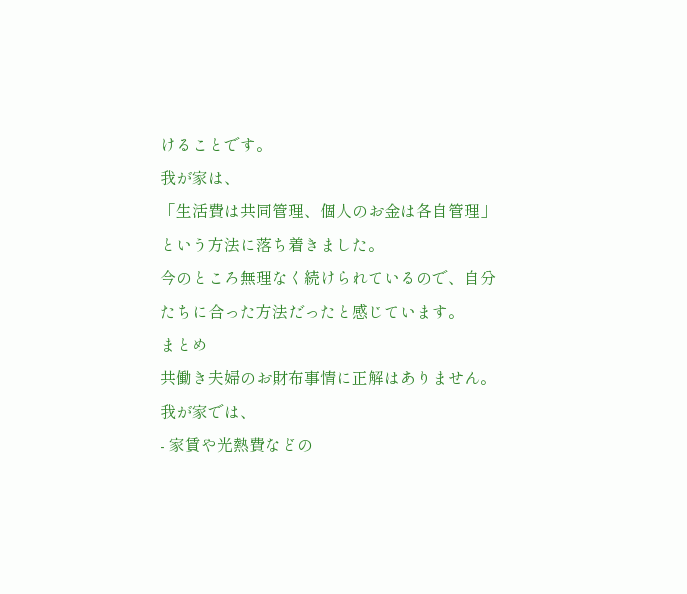けることです。
我が家は、
「生活費は共同管理、個人のお金は各自管理」
という方法に落ち着きました。
今のところ無理なく続けられているので、自分たちに合った方法だったと感じています。
まとめ
共働き夫婦のお財布事情に正解はありません。
我が家では、
- 家賃や光熱費などの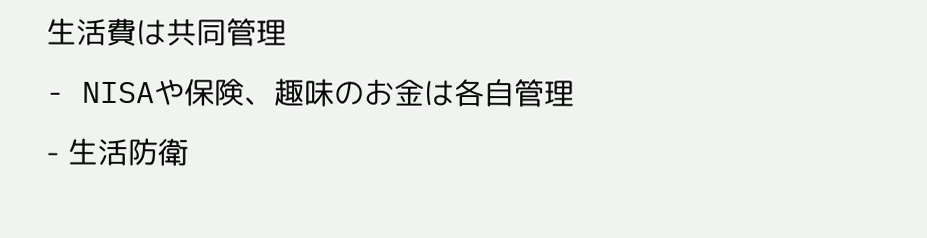生活費は共同管理
- NISAや保険、趣味のお金は各自管理
- 生活防衛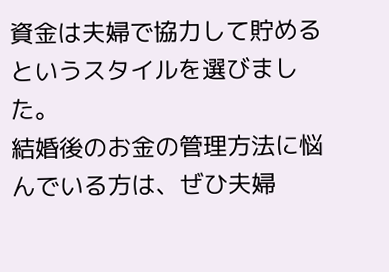資金は夫婦で協力して貯める
というスタイルを選びました。
結婚後のお金の管理方法に悩んでいる方は、ぜひ夫婦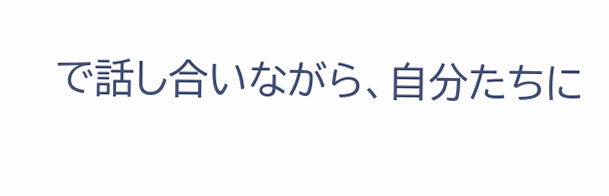で話し合いながら、自分たちに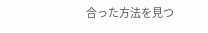合った方法を見つ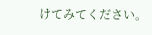けてみてください。